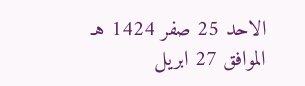الاحد 25 صفر 1424 هـ الموافق 27 ابريل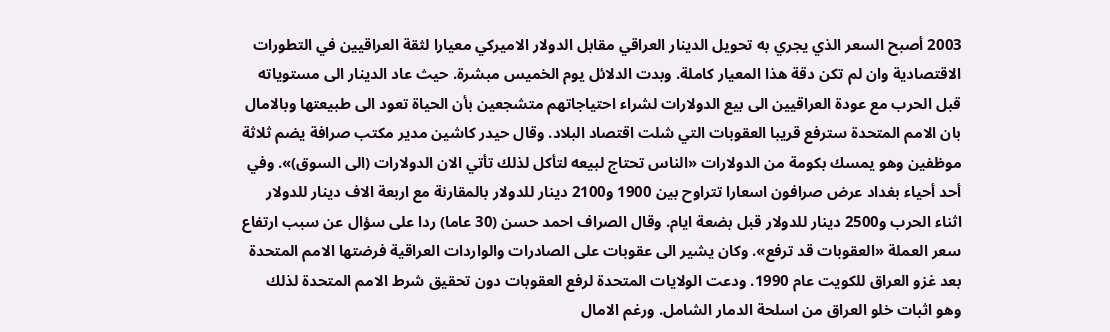2003 أصبح السعر الذي يجري به تحويل الدينار العراقي مقابل الدولار الاميركي معيارا لثقة العراقيين في التطورات الاقتصادية وان لم تكن دقة هذا المعيار كاملة. وبدت الدلائل يوم الخميس مبشرة. حيث عاد الدينار الى مستوياته قبل الحرب مع عودة العراقيين الى بيع الدولارات لشراء احتياجاتهم متشجعين بأن الحياة تعود الى طبيعتها وبالامال بان الامم المتحدة سترفع قريبا العقوبات التي شلت اقتصاد البلاد. وقال حيدر كاشين مدير مكتب صرافة يضم ثلاثة موظفين وهو يمسك بكومة من الدولارات «الناس تحتاج لبيعه لتأكل لذلك تأتي الان الدولارات (الى السوق)». وفي أحد أحياء بغداد عرض صرافون اسعارا تتراوح بين 1900 و2100 دينار للدولار بالمقارنة مع اربعة الاف دينار للدولار اثناء الحرب و2500 دينار للدولار قبل بضعة ايام. وقال الصراف احمد حسن (30 عاما) ردا على سؤال عن سبب ارتفاع سعر العملة «العقوبات قد ترفع». وكان يشير الى عقوبات على الصادرات والواردات العراقية فرضتها الامم المتحدة بعد غزو العراق للكويت عام 1990. ودعت الولايات المتحدة لرفع العقوبات دون تحقيق شرط الامم المتحدة لذلك وهو اثبات خلو العراق من اسلحة الدمار الشامل. ورغم الامال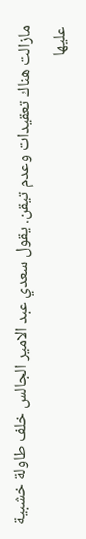مازالت هناك تعقيدات وعدم تيقن. يقول سعدي عبد الامير الجالس خلف طاولة خشبية عليها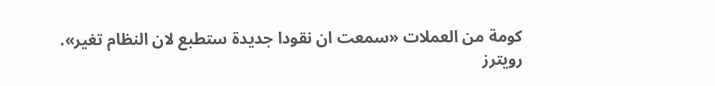كومة من العملات «سمعت ان نقودا جديدة ستطبع لان النظام تغير». رويترز